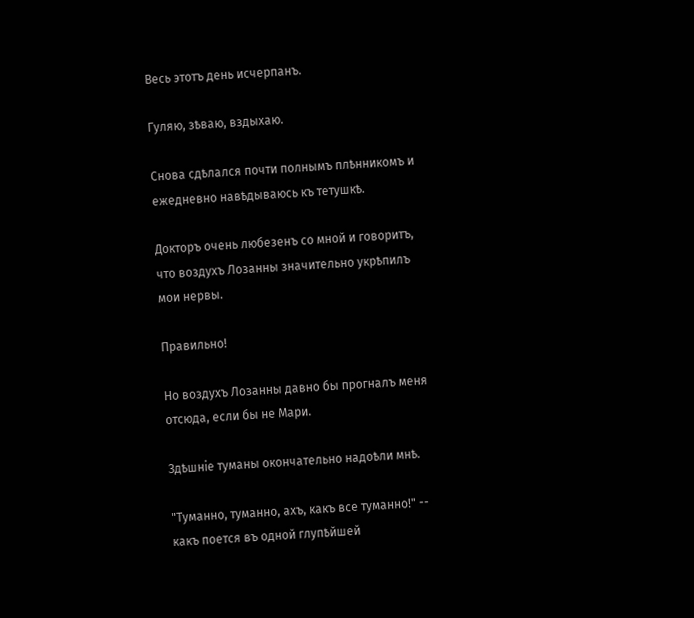Весь этотъ день исчерпанъ.

Гуляю, зѣваю, вздыхаю.

Снова сдѣлался почти полнымъ плѣнникомъ и ежедневно навѣдываюсь къ тетушкѣ.

Докторъ очень любезенъ со мной и говоритъ, что воздухъ Лозанны значительно укрѣпилъ мои нервы.

Правильно!

Но воздухъ Лозанны давно бы прогналъ меня отсюда, если бы не Мари.

Здѣшніе туманы окончательно надоѣли мнѣ.

"Туманно, туманно, ахъ, какъ все туманно!" -- какъ поется въ одной глупѣйшей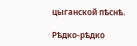цыганской пѣснѣ.

Рѣдко-рѣдко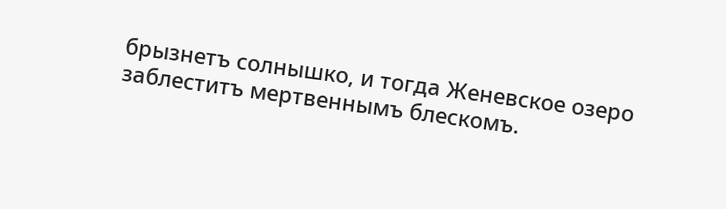брызнетъ солнышко, и тогда Женевское озеро заблеститъ мертвеннымъ блескомъ.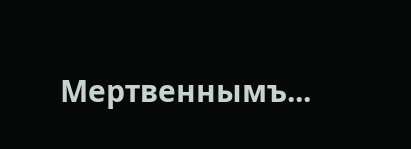Мертвеннымъ...